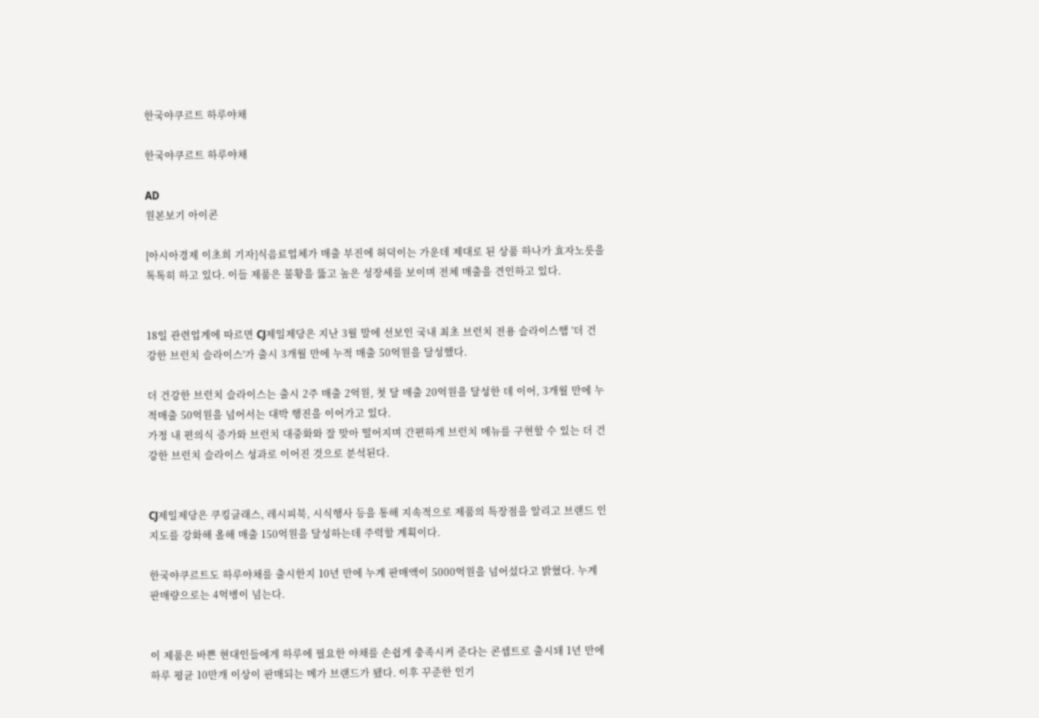한국야쿠르트 하루야채

한국야쿠르트 하루야채

AD
원본보기 아이콘

[아시아경제 이초희 기자]식음료업체가 매출 부진에 허덕이는 가운데 제대로 된 상품 하나가 효자노릇을 톡톡히 하고 있다. 이들 제품은 불황을 뚫고 높은 성장세를 보이며 전체 매출을 견인하고 있다.


18일 관련업계에 따르면 CJ제일제당은 지난 3월 말에 선보인 국내 최초 브런치 전용 슬라이스햄 '더 건강한 브런치 슬라이스'가 출시 3개월 만에 누적 매출 50억원을 달성했다.

더 건강한 브런치 슬라이스는 출시 2주 매출 2억원, 첫 달 매출 20억원을 달성한 데 이어, 3개월 만에 누적매출 50억원을 넘어서는 대박 행진을 이어가고 있다.
가정 내 편의식 증가와 브런치 대중화와 잘 맞아 떨어지며 간편하게 브런치 메뉴를 구현할 수 있는 더 건강한 브런치 슬라이스 성과로 이어진 것으로 분석된다.


CJ제일제당은 쿠킹클래스, 레시피북, 시식행사 등을 통해 지속적으로 제품의 특장점을 알리고 브랜드 인지도를 강화해 올해 매출 150억원을 달성하는데 주력할 계획이다.

한국야쿠르트도 하루야채를 출시한지 10년 만에 누계 판매액이 5000억원을 넘어섰다고 밝혔다. 누계 판매량으로는 4억병이 넘는다.


이 제품은 바쁜 현대인들에게 하루에 필요한 야채를 손쉽게 충족시켜 준다는 콘셉트로 출시돼 1년 만에 하루 평균 10만개 이상이 판매되는 메가 브랜드가 됐다. 이후 꾸준한 인기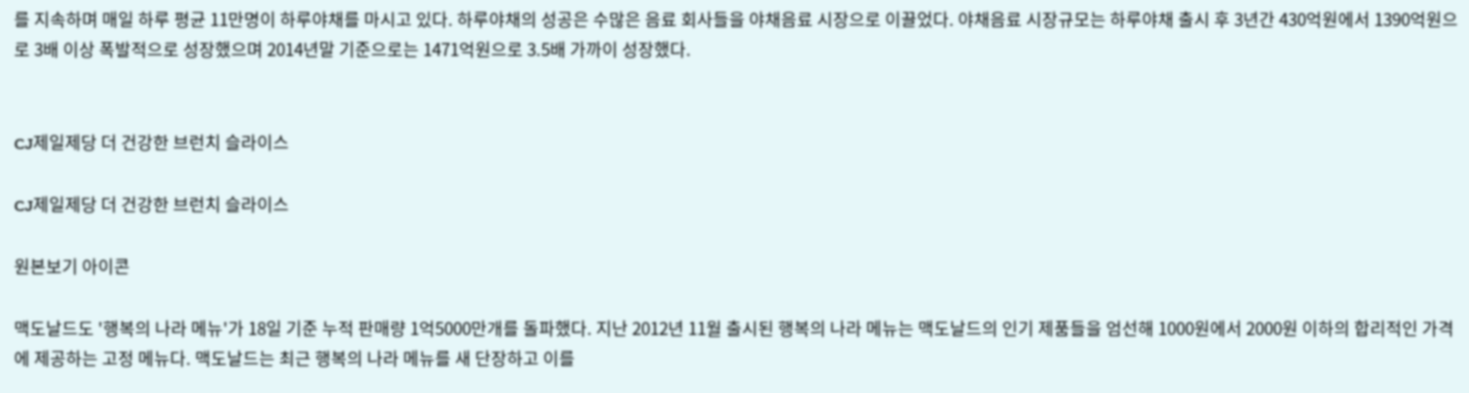를 지속하며 매일 하루 평균 11만명이 하루야채를 마시고 있다. 하루야채의 성공은 수많은 음료 회사들을 야채음료 시장으로 이끌었다. 야채음료 시장규모는 하루야채 출시 후 3년간 430억원에서 1390억원으로 3배 이상 폭발적으로 성장했으며 2014년말 기준으로는 1471억원으로 3.5배 가까이 성장했다.


CJ제일제당 더 건강한 브런치 슬라이스

CJ제일제당 더 건강한 브런치 슬라이스

원본보기 아이콘

맥도날드도 '행복의 나라 메뉴'가 18일 기준 누적 판매량 1억5000만개를 돌파했다. 지난 2012년 11월 출시된 행복의 나라 메뉴는 맥도날드의 인기 제품들을 엄선해 1000원에서 2000원 이하의 합리적인 가격에 제공하는 고정 메뉴다. 맥도날드는 최근 행복의 나라 메뉴를 새 단장하고 이를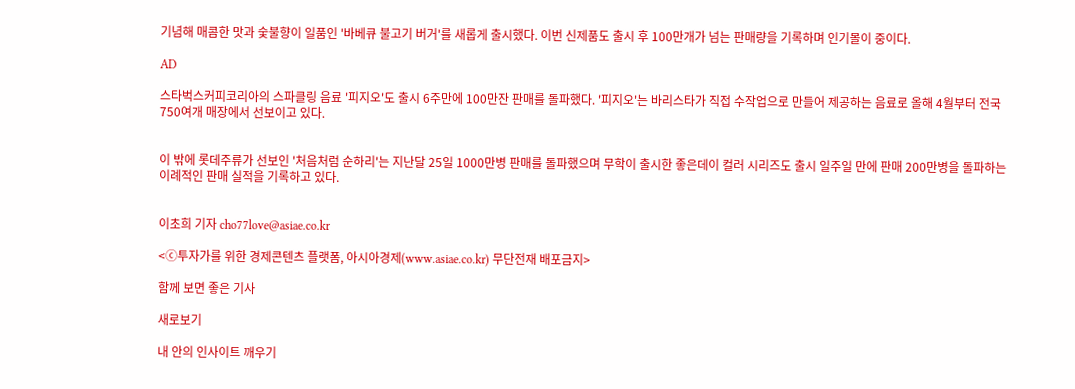기념해 매콤한 맛과 숯불향이 일품인 '바베큐 불고기 버거'를 새롭게 출시했다. 이번 신제품도 출시 후 100만개가 넘는 판매량을 기록하며 인기몰이 중이다.

AD

스타벅스커피코리아의 스파클링 음료 '피지오'도 출시 6주만에 100만잔 판매를 돌파했다. '피지오'는 바리스타가 직접 수작업으로 만들어 제공하는 음료로 올해 4월부터 전국 750여개 매장에서 선보이고 있다.


이 밖에 롯데주류가 선보인 '처음처럼 순하리'는 지난달 25일 1000만병 판매를 돌파했으며 무학이 출시한 좋은데이 컬러 시리즈도 출시 일주일 만에 판매 200만병을 돌파하는 이례적인 판매 실적을 기록하고 있다.


이초희 기자 cho77love@asiae.co.kr

<ⓒ투자가를 위한 경제콘텐츠 플랫폼, 아시아경제(www.asiae.co.kr) 무단전재 배포금지>

함께 보면 좋은 기사

새로보기

내 안의 인사이트 깨우기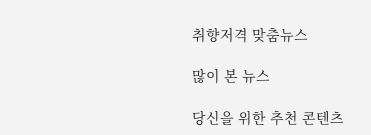취향저격 맞춤뉴스

많이 본 뉴스

당신을 위한 추천 콘텐츠